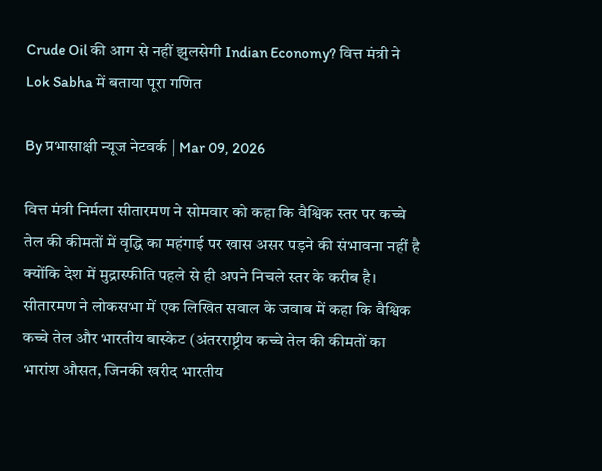Crude Oil की आग से नहीं झुलसेगी Indian Economy? वित्त मंत्री ने Lok Sabha में बताया पूरा गणित

By प्रभासाक्षी न्यूज नेटवर्क | Mar 09, 2026

वित्त मंत्री निर्मला सीतारमण ने सोमवार को कहा कि वैश्विक स्तर पर कच्चे तेल की कीमतों में वृद्धि का महंगाई पर खास असर पड़ने की संभावना नहीं है क्योंकि देश में मुद्रास्फीति पहले से ही अपने निचले स्तर के करीब है। सीतारमण ने लोकसभा में एक लिखित सवाल के जवाब में कहा कि वैश्विक कच्चे तेल और भारतीय बास्केट (अंतरराष्ट्रीय कच्चे तेल की कीमतों का भारांश औसत, जिनकी खरीद भारतीय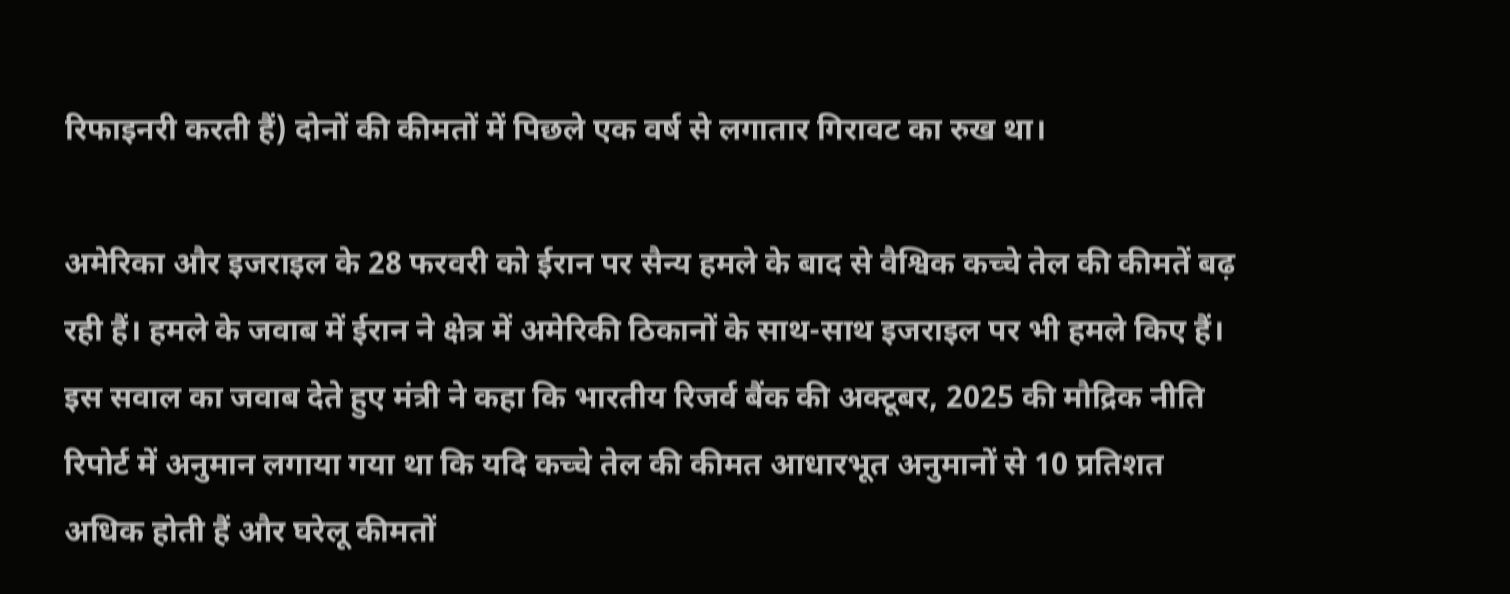रिफाइनरी करती हैं) दोनों की कीमतों में पिछले एक वर्ष से लगातार गिरावट का रुख था।

अमेरिका और इजराइल के 28 फरवरी को ईरान पर सैन्य हमले के बाद से वैश्विक कच्चे तेल की कीमतें बढ़ रही हैं। हमले के जवाब में ईरान ने क्षेत्र में अमेरिकी ठिकानों के साथ-साथ इजराइल पर भी हमले किए हैं। इस सवाल का जवाब देते हुए मंत्री ने कहा कि भारतीय रिजर्व बैंक की अक्टूबर, 2025 की मौद्रिक नीति रिपोर्ट में अनुमान लगाया गया था कि यदि कच्चे तेल की कीमत आधारभूत अनुमानों से 10 प्रतिशत अधिक होती हैं और घरेलू कीमतों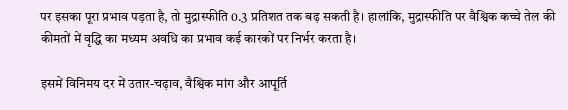पर इसका पूरा प्रभाव पड़ता है, तो मुद्रास्फीति 0.3 प्रतिशत तक बढ़ सकती है। हालांकि, मुद्रास्फीति पर वैश्विक कच्चे तेल की कीमतों में वृद्धि का मध्यम अवधि का प्रभाव कई कारकों पर निर्भर करता है।

इसमें विनिमय दर में उतार-चढ़ाव, वैश्विक मांग और आपूर्ति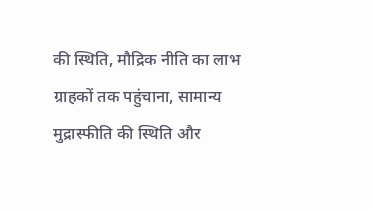की स्थिति, मौद्रिक नीति का लाभ ग्राहकों तक पहुंचाना, सामान्य मुद्रास्फीति की स्थिति और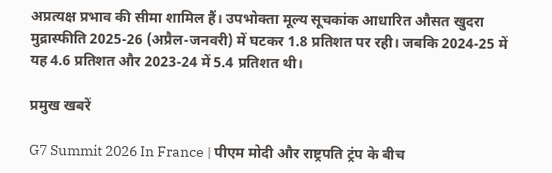अप्रत्यक्ष प्रभाव की सीमा शामिल हैं। उपभोक्ता मूल्य सूचकांक आधारित औसत खुदरा मुद्रास्फीति 2025-26 (अप्रैल-जनवरी) में घटकर 1.8 प्रतिशत पर रही। जबकि 2024-25 में यह 4.6 प्रतिशत और 2023-24 में 5.4 प्रतिशत थी।

प्रमुख खबरें

G7 Summit 2026 In France | पीएम मोदी और राष्ट्रपति ट्रंप के बीच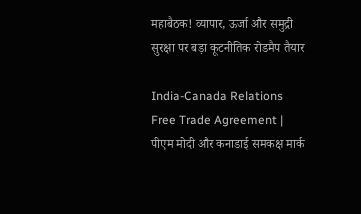महाबैठक! व्यापार, ऊर्जा और समुद्री सुरक्षा पर बड़ा कूटनीतिक रोडमैप तैयार

India-Canada Relations Free Trade Agreement | पीएम मोदी और कनाडाई समकक्ष मार्क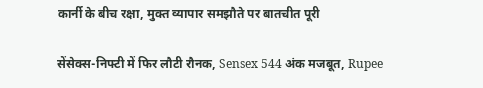कार्नी के बीच रक्षा, मुक्त व्यापार समझौते पर बातचीत पूरी

सेंसेक्स-निफ्टी में फिर लौटी रौनक, Sensex 544 अंक मजबूत, Rupee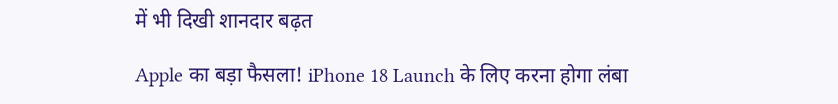में भी दिखी शानदार बढ़त

Apple का बड़ा फैसला! iPhone 18 Launch के लिए करना होगा लंबा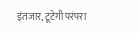इंतजार, टूटेगी परंपरा